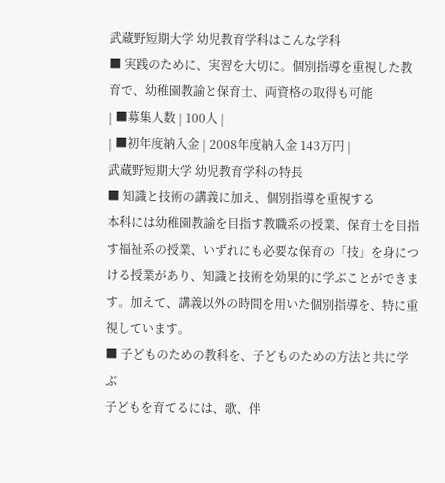武蔵野短期大学 幼児教育学科はこんな学科
■ 実践のために、実習を大切に。個別指導を重視した教育で、幼稚園教諭と保育士、両資格の取得も可能
| ■募集人数 | 100人 |
| ■初年度納入金 | 2008年度納入金 143万円 |
武蔵野短期大学 幼児教育学科の特長
■ 知識と技術の講義に加え、個別指導を重視する
本科には幼稚園教諭を目指す教職系の授業、保育士を目指す福祉系の授業、いずれにも必要な保育の「技」を身につける授業があり、知識と技術を効果的に学ぶことができます。加えて、講義以外の時間を用いた個別指導を、特に重視しています。
■ 子どものための教科を、子どものための方法と共に学ぶ
子どもを育てるには、歌、伴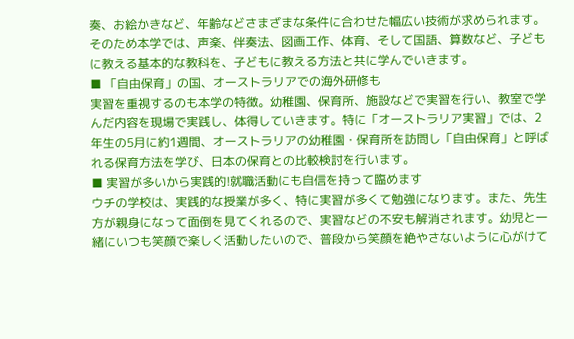奏、お絵かきなど、年齢などさまざまな条件に合わせた幅広い技術が求められます。そのため本学では、声楽、伴奏法、図画工作、体育、そして国語、算数など、子どもに教える基本的な教科を、子どもに教える方法と共に学んでいきます。
■ 「自由保育」の国、オーストラリアでの海外研修も
実習を重視するのも本学の特徴。幼稚園、保育所、施設などで実習を行い、教室で学んだ内容を現場で実践し、体得していきます。特に「オーストラリア実習」では、2年生の5月に約1週間、オーストラリアの幼稚園・保育所を訪問し「自由保育」と呼ばれる保育方法を学び、日本の保育との比較検討を行います。
■ 実習が多いから実践的!就職活動にも自信を持って臨めます
ウチの学校は、実践的な授業が多く、特に実習が多くて勉強になります。また、先生方が親身になって面倒を見てくれるので、実習などの不安も解消されます。幼児と一緒にいつも笑顔で楽しく活動したいので、普段から笑顔を絶やさないように心がけて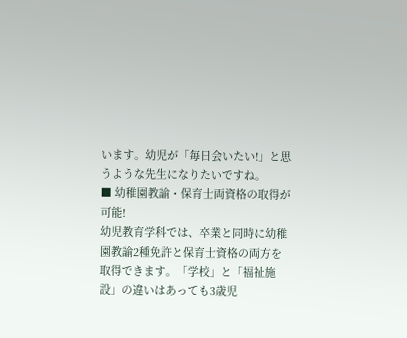います。幼児が「毎日会いたい!」と思うような先生になりたいですね。
■ 幼稚園教諭・保育士両資格の取得が可能!
幼児教育学科では、卒業と同時に幼稚園教諭2種免許と保育士資格の両方を取得できます。「学校」と「福祉施設」の違いはあっても3歳児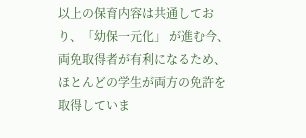以上の保育内容は共通しており、「幼保一元化」 が進む今、両免取得者が有利になるため、ほとんどの学生が両方の免許を取得していま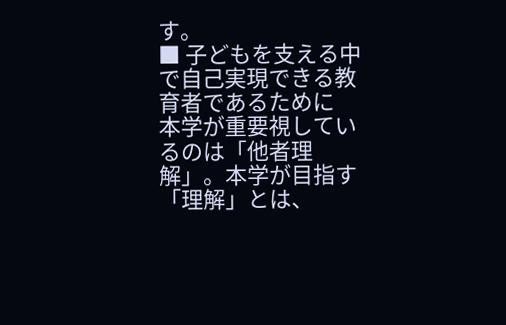す。
■ 子どもを支える中で自己実現できる教育者であるために
本学が重要視しているのは「他者理解」。本学が目指す「理解」とは、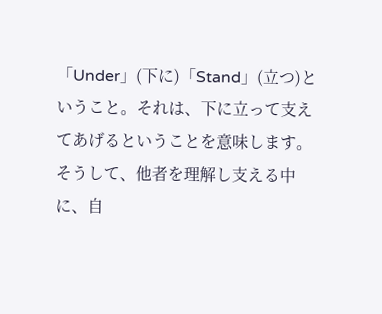「Under」(下に)「Stand」(立つ)ということ。それは、下に立って支えてあげるということを意味します。そうして、他者を理解し支える中に、自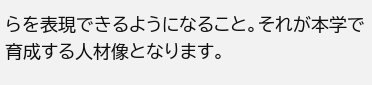らを表現できるようになること。それが本学で育成する人材像となります。